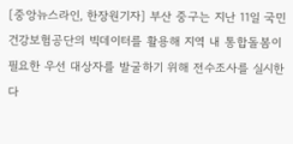[중앙뉴스라인, 한장원기자] 부산 중구는 지난 11일 국민건강보험공단의 빅데이터를 활용해 지역 내 통합돌봄이 필요한 우선 대상자를 발굴하기 위해 전수조사를 실시한다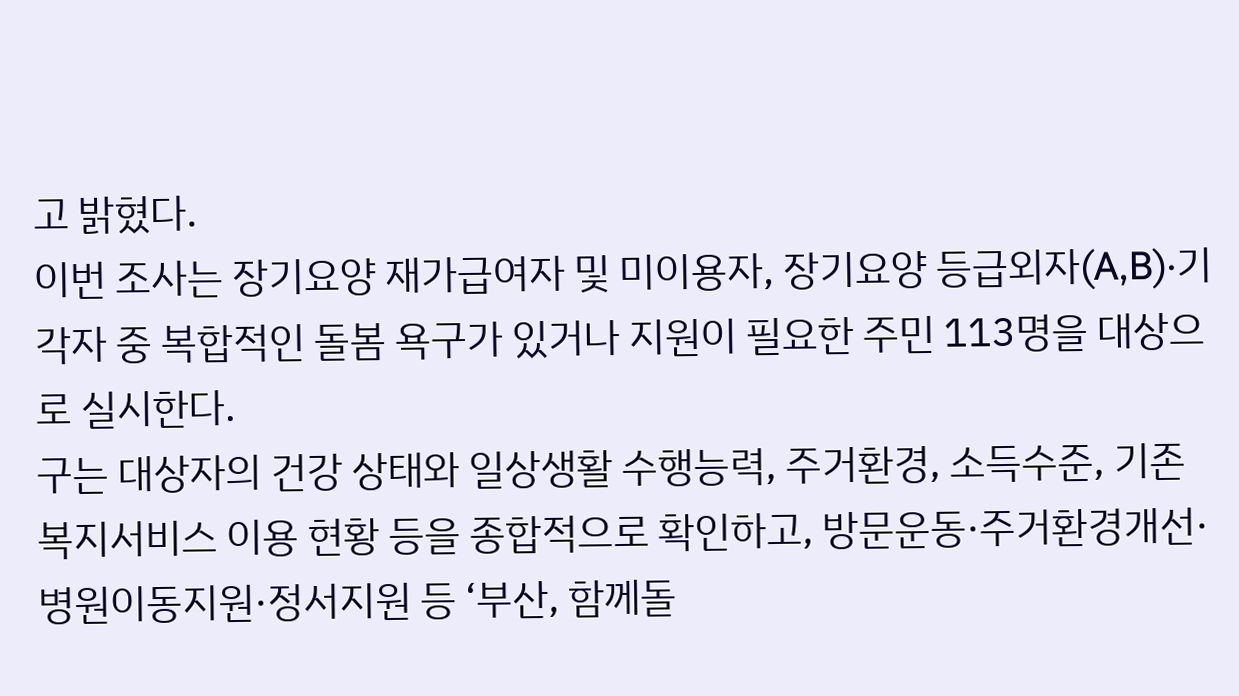고 밝혔다.
이번 조사는 장기요양 재가급여자 및 미이용자, 장기요양 등급외자(A,B)·기각자 중 복합적인 돌봄 욕구가 있거나 지원이 필요한 주민 113명을 대상으로 실시한다.
구는 대상자의 건강 상태와 일상생활 수행능력, 주거환경, 소득수준, 기존 복지서비스 이용 현황 등을 종합적으로 확인하고, 방문운동·주거환경개선·병원이동지원·정서지원 등 ‘부산, 함께돌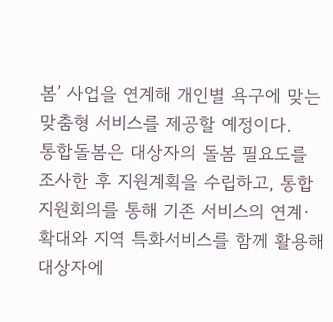봄’ 사업을 연계해 개인별 욕구에 맞는 맞춤형 서비스를 제공할 예정이다.
통합돌봄은 대상자의 돌봄 필요도를 조사한 후 지원계획을 수립하고, 통합지원회의를 통해 기존 서비스의 연계·확대와 지역 특화서비스를 함께 활용해 대상자에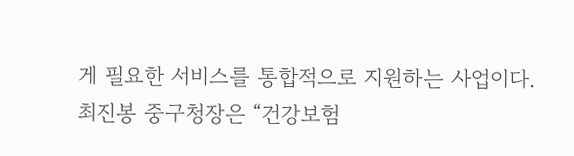게 필요한 서비스를 통합적으로 지원하는 사업이다.
최진봉 중구청장은 “건강보험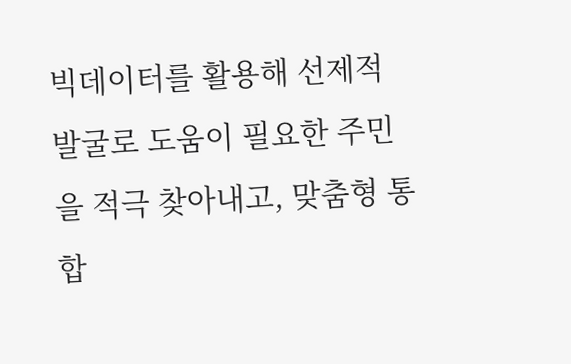빅데이터를 활용해 선제적 발굴로 도움이 필요한 주민을 적극 찾아내고, 맞춤형 통합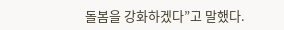돌봄을 강화하겠다”고 말했다.